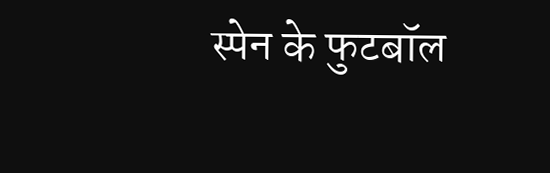स्पेन के फुटबॉल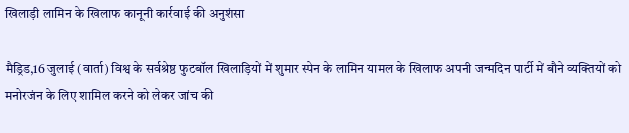खिलाड़ी लामिन के खिलाफ कानूनी कार्रवाई की अनुशंसा

मैड्रिड,16 जुलाई (वार्ता) विश्व के सर्वश्रेष्ठ फुटबॉल खिलाड़ियों में शुमार स्पेन के लामिन यामल के खिलाफ अपनी जन्मदिन पार्टी में बौने व्यक्तियों को मनोरजंन के लिए शामिल करने को लेकर जांच की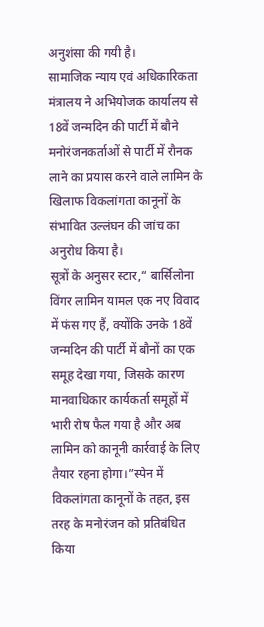अनुशंसा की गयी है।
सामाजिक न्याय एवं अधिकारिकता मंत्रालय ने अभियोजक कार्यालय से 18वें जन्मदिन की पार्टी में बौने मनोरंजनकर्ताओं से पार्टी में रौनक लाने का प्रयास करने वाले लामिन के खिलाफ विकलांगता कानूनों के संभावित उल्लंघन की जांच का अनुरोध किया है।
सूत्रों के अनुसर स्टार,“ बार्सिलोना विंगर लामिन यामल एक नए विवाद में फंस गए हैं, क्योंकि उनके 18वें जन्मदिन की पार्टी में बौनों का एक समूह देखा गया, जिसके कारण मानवाधिकार कार्यकर्ता समूहों में भारी रोष फैल गया है और अब लामिन को कानूनी कार्रवाई के लिए तैयार रहना होगा।”स्पेन में विकलांगता कानूनों के तहत, इस तरह के मनोरंजन को प्रतिबंधित किया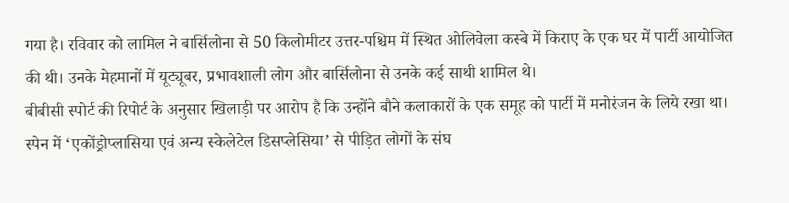गया है। रविवार को लामिल ने बार्सिलोना से 50 किलोमीटर उत्तर-पश्चिम में स्थित ओलिवेला कस्बे में किराए के एक घर में पार्टी आयोजित की थी। उनके मेहमानों में यूट्यूबर, प्रभावशाली लोग और बार्सिलोना से उनके कई साथी शामिल थे।
बीबीसी स्पोर्ट की रिपोर्ट के अनुसार खिलाड़ी पर आरोप है कि उन्होंने बौने कलाकारों के एक समूह को पार्टी में मनोरंजन के लिये रखा था। स्पेन में ‘एकोंड्रोप्लासिया एवं अन्य स्केलेटेल डिसप्लेसिया’ से पीड़ित लोगों के संघ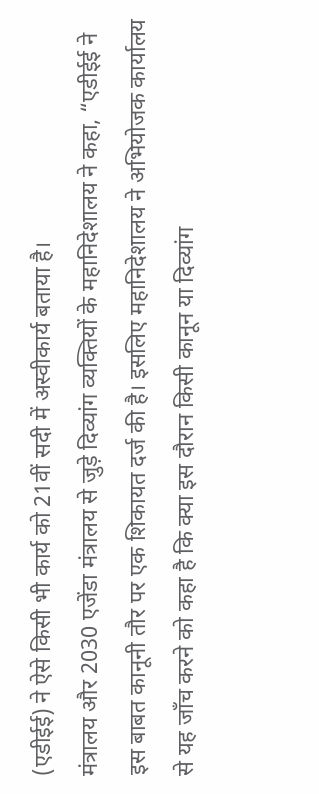(एडीईई) ने ऐसे किसी भी कार्य को 21वीं सदी में अस्वीकार्य बताया है।
मंत्रालय और 2030 एजेंडा मंत्रालय से जुड़े दिव्यांग व्यक्तियों के महानिदेशालय ने कहा, “एडीईई ने इस बाबत कानूनी तौर पर एक शिकायत दर्ज की है। इसलिए महानिदेशालय ने अभियोजक कार्यालय से यह जाँच करने को कहा है कि क्या इस दौरान किसी कानून या दिव्यांग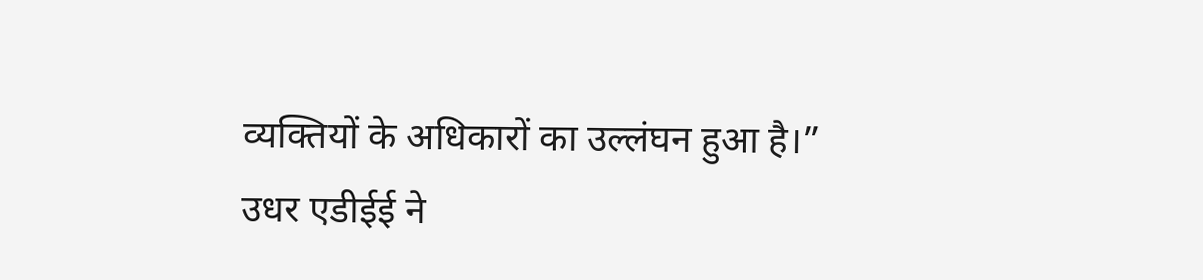व्यक्तियों के अधिकारों का उल्लंघन हुआ है।”
उधर एडीईई ने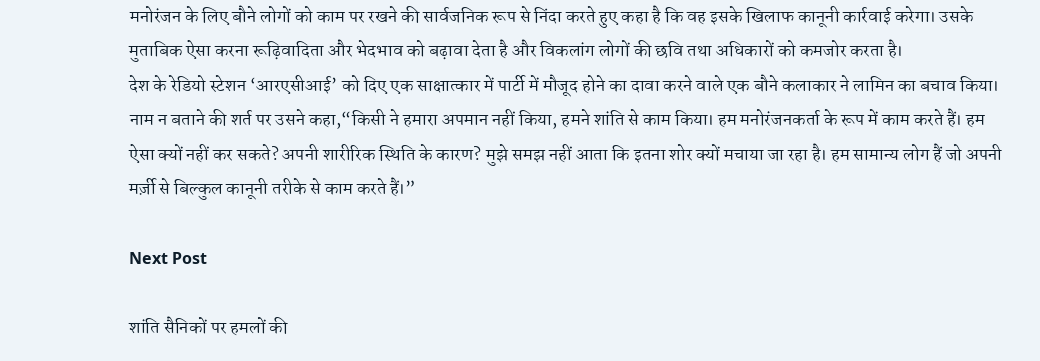मनोरंजन के लिए बौने लोगों को काम पर रखने की सार्वजनिक रूप से निंदा करते हुए कहा है कि वह इसके खिलाफ कानूनी कार्रवाई करेगा। उसके मुताबिक ऐसा करना रूढ़िवादिता और भेदभाव को बढ़ावा देता है और विकलांग लोगों की छवि तथा अधिकारों को कमजोर करता है।
देश के रेडियो स्टेशन ‘आरएसीआई’ को दिए एक साक्षात्कार में पार्टी में मौजूद होने का दावा करने वाले एक बौने कलाकार ने लामिन का बचाव किया। नाम न बताने की शर्त पर उसने कहा,“किसी ने हमारा अपमान नहीं किया, हमने शांति से काम किया। हम मनोरंजनकर्ता के रूप में काम करते हैं। हम ऐसा क्यों नहीं कर सकते? अपनी शारीरिक स्थिति के कारण? मुझे समझ नहीं आता कि इतना शोर क्यों मचाया जा रहा है। हम सामान्य लोग हैं जो अपनी मर्ज़ी से बिल्कुल कानूनी तरीके से काम करते हैं।”

Next Post

शांति सैनिकों पर हमलों की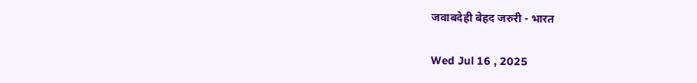जवाबदेही बेहद जरुरी - भारत

Wed Jul 16 , 2025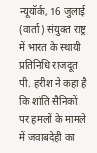न्यूयॉर्क, 16 जुलाई (वार्ता) संयुक्त राष्ट्र में भारत के स्थायी प्रतिनिधि राजदूत पी. हरीश ने कहा है कि शांति सैनिकों पर हमलों के मामले में जवाबदेही का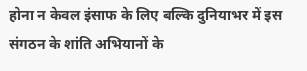होना न केवल इंसाफ के लिए बल्कि दुनियाभर में इस संगठन के शांति अभियानों के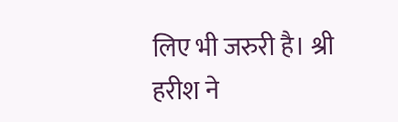लिए भी जरुरी है। श्री हरीश ने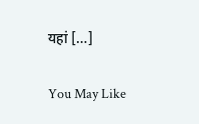यहां […]

You May Like